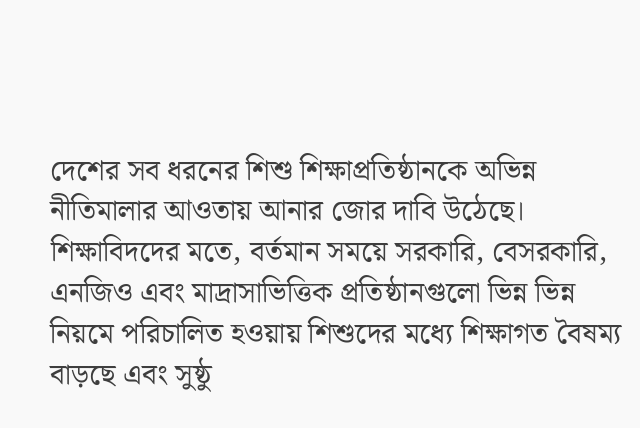দেশের সব ধরনের শিশু শিক্ষাপ্রতিষ্ঠানকে অভিন্ন নীতিমালার আওতায় আনার জোর দাবি উঠেছে। শিক্ষাবিদদের মতে, বর্তমান সময়ে সরকারি, বেসরকারি, এনজিও এবং মাদ্রাসাভিত্তিক প্রতিষ্ঠানগুলো ভিন্ন ভিন্ন নিয়মে পরিচালিত হওয়ায় শিশুদের মধ্যে শিক্ষাগত বৈষম্য বাড়ছে এবং সুষ্ঠু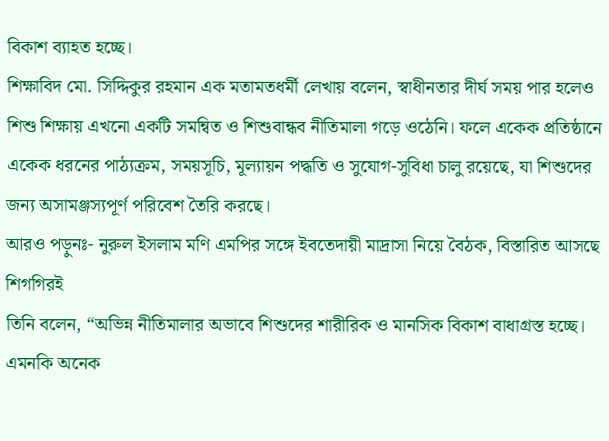বিকাশ ব্যাহত হচ্ছে।
শিক্ষাবিদ মো. সিদ্দিকুর রহমান এক মতামতধর্মী লেখায় বলেন, স্বাধীনতার দীর্ঘ সময় পার হলেও শিশু শিক্ষায় এখনো একটি সমন্বিত ও শিশুবান্ধব নীতিমালা গড়ে ওঠেনি। ফলে একেক প্রতিষ্ঠানে একেক ধরনের পাঠ্যক্রম, সময়সূচি, মূল্যায়ন পদ্ধতি ও সুযোগ-সুবিধা চালু রয়েছে, যা শিশুদের জন্য অসামঞ্জস্যপূর্ণ পরিবেশ তৈরি করছে।
আরও পড়ুনঃ- নুরুল ইসলাম মণি এমপির সঙ্গে ইবতেদায়ী মাদ্রাসা নিয়ে বৈঠক, বিস্তারিত আসছে শিগগিরই
তিনি বলেন, “অভিন্ন নীতিমালার অভাবে শিশুদের শারীরিক ও মানসিক বিকাশ বাধাগ্রস্ত হচ্ছে। এমনকি অনেক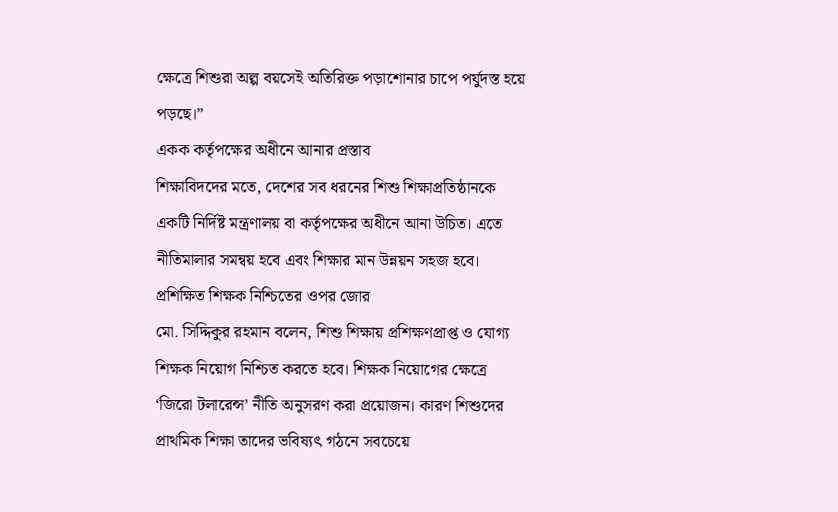ক্ষেত্রে শিশুরা অল্প বয়সেই অতিরিক্ত পড়াশোনার চাপে পর্যুদস্ত হয়ে পড়ছে।”
একক কর্তৃপক্ষের অধীনে আনার প্রস্তাব
শিক্ষাবিদদের মতে, দেশের সব ধরনের শিশু শিক্ষাপ্রতিষ্ঠানকে একটি নির্দিষ্ট মন্ত্রণালয় বা কর্তৃপক্ষের অধীনে আনা উচিত। এতে নীতিমালার সমন্বয় হবে এবং শিক্ষার মান উন্নয়ন সহজ হবে।
প্রশিক্ষিত শিক্ষক নিশ্চিতের ওপর জোর
মো. সিদ্দিকুর রহমান বলেন, শিশু শিক্ষায় প্রশিক্ষণপ্রাপ্ত ও যোগ্য শিক্ষক নিয়োগ নিশ্চিত করতে হবে। শিক্ষক নিয়োগের ক্ষেত্রে ‘জিরো টলারেন্স’ নীতি অনুসরণ করা প্রয়োজন। কারণ শিশুদের প্রাথমিক শিক্ষা তাদের ভবিষ্যৎ গঠনে সবচেয়ে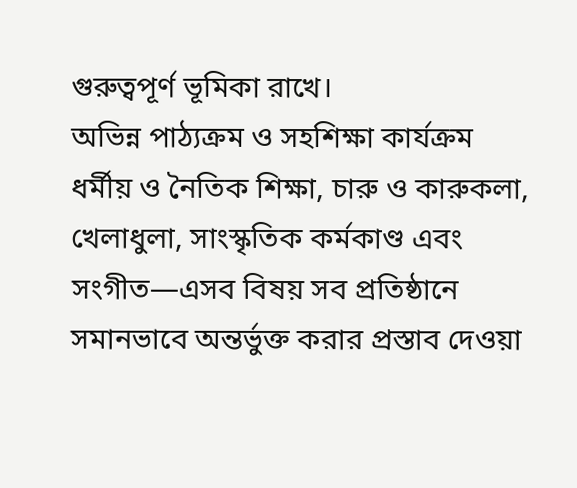গুরুত্বপূর্ণ ভূমিকা রাখে।
অভিন্ন পাঠ্যক্রম ও সহশিক্ষা কার্যক্রম
ধর্মীয় ও নৈতিক শিক্ষা, চারু ও কারুকলা, খেলাধুলা, সাংস্কৃতিক কর্মকাণ্ড এবং সংগীত—এসব বিষয় সব প্রতিষ্ঠানে সমানভাবে অন্তর্ভুক্ত করার প্রস্তাব দেওয়া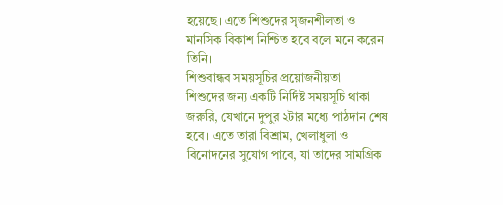হয়েছে। এতে শিশুদের সৃজনশীলতা ও মানসিক বিকাশ নিশ্চিত হবে বলে মনে করেন তিনি।
শিশুবান্ধব সময়সূচির প্রয়োজনীয়তা
শিশুদের জন্য একটি নির্দিষ্ট সময়সূচি থাকা জরুরি, যেখানে দুপুর ২টার মধ্যে পাঠদান শেষ হবে। এতে তারা বিশ্রাম, খেলাধুলা ও বিনোদনের সুযোগ পাবে, যা তাদের সামগ্রিক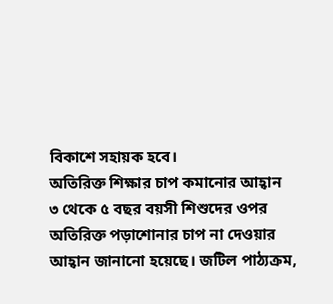বিকাশে সহায়ক হবে।
অতিরিক্ত শিক্ষার চাপ কমানোর আহ্বান
৩ থেকে ৫ বছর বয়সী শিশুদের ওপর অতিরিক্ত পড়াশোনার চাপ না দেওয়ার আহ্বান জানানো হয়েছে। জটিল পাঠ্যক্রম,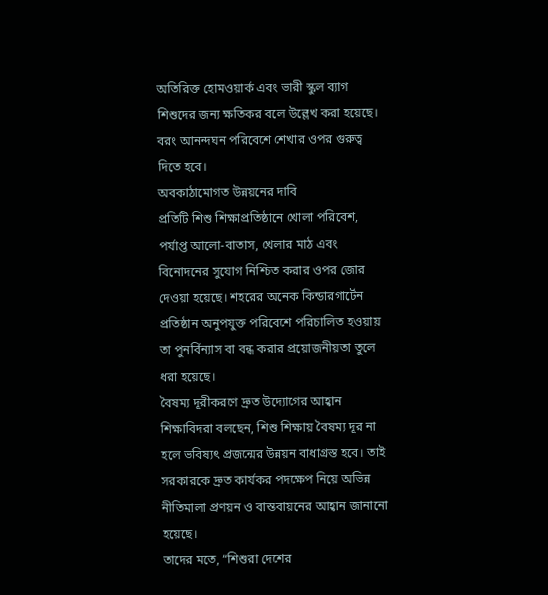অতিরিক্ত হোমওয়ার্ক এবং ভারী স্কুল ব্যাগ শিশুদের জন্য ক্ষতিকর বলে উল্লেখ করা হয়েছে। বরং আনন্দঘন পরিবেশে শেখার ওপর গুরুত্ব দিতে হবে।
অবকাঠামোগত উন্নয়নের দাবি
প্রতিটি শিশু শিক্ষাপ্রতিষ্ঠানে খোলা পরিবেশ, পর্যাপ্ত আলো-বাতাস, খেলার মাঠ এবং বিনোদনের সুযোগ নিশ্চিত করার ওপর জোর দেওয়া হয়েছে। শহরের অনেক কিন্ডারগার্টেন প্রতিষ্ঠান অনুপযুক্ত পরিবেশে পরিচালিত হওয়ায় তা পুনর্বিন্যাস বা বন্ধ করার প্রয়োজনীয়তা তুলে ধরা হয়েছে।
বৈষম্য দূরীকরণে দ্রুত উদ্যোগের আহ্বান
শিক্ষাবিদরা বলছেন, শিশু শিক্ষায় বৈষম্য দূর না হলে ভবিষ্যৎ প্রজন্মের উন্নয়ন বাধাগ্রস্ত হবে। তাই সরকারকে দ্রুত কার্যকর পদক্ষেপ নিয়ে অভিন্ন নীতিমালা প্রণয়ন ও বাস্তবায়নের আহ্বান জানানো হয়েছে।
তাদের মতে, “শিশুরা দেশের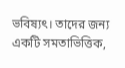ভবিষ্যৎ। তাদের জন্য একটি সমতাভিত্তিক,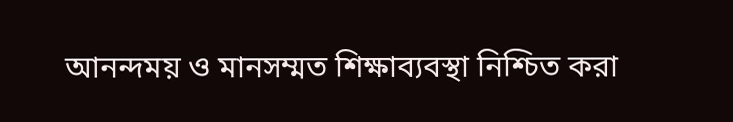আনন্দময় ও মানসম্মত শিক্ষাব্যবস্থা নিশ্চিত করা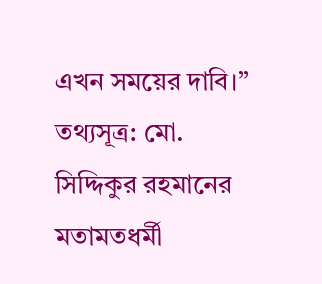এখন সময়ের দাবি।”
তথ্যসূত্র: মো. সিদ্দিকুর রহমানের মতামতধর্মী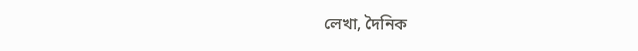লেখা, দৈনিক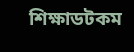শিক্ষাডটকম